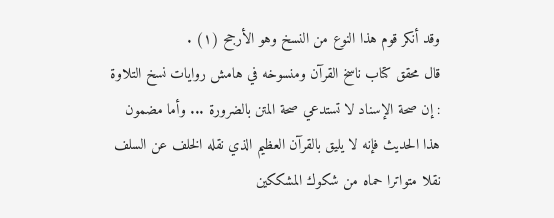وقد أنكر قوم هذا النوع من النسخ وهو الأرجح (١) .
قال محقق كتاب ناسخ القرآن ومنسوخه في هامش روايات نسخ التلاوة : إن صحة الإسناد لا تستدعي صحة المتن بالضرورة ... وأما مضمون هذا الحديث فإنه لا يليق بالقرآن العظيم الذي نقله الخلف عن السلف نقلا متواترا حماه من شكوك المشككين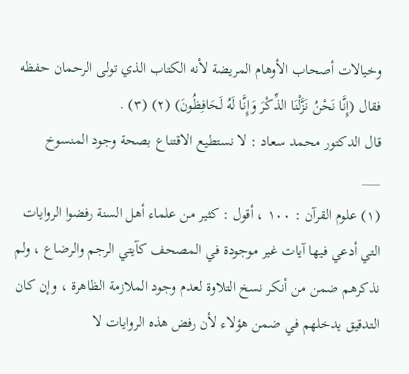وخيالات أصحاب الأوهام المريضة لأنه الكتاب الذي تولی الرحمان حفظه فقال (إِنَّا نَحْنُ نَزَّلْنَا الذِّكْرَ وَإِنَّا لَهُ لَحَافِظُونَ) (٢) (٣) .
قال الدكتور محمد سعاد : لا نستطيع الاقتناع بصحة وجود المنسوخ
___
(١) علوم القرآن : ١٠٠ ، أقول : كثير من علماء أهل السنة رفضوا الروايات التي أدعي فيها آيات غير موجودة في المصحف كآيتي الرجم والرضاع ، ولم نذكرهم ضمن من أنكر نسخ التلاوة لعدم وجود الملازمة الظاهرة ، وإن كان التدقيق يدخلهم في ضمن هؤلاء لأن رفض هذه الروايات لا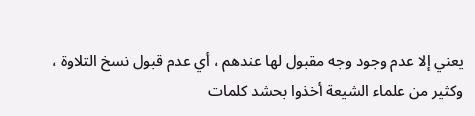يعني إلا عدم وجود وجه مقبول لها عندهم ، أي عدم قبول نسخ التلاوة ، وكثير من علماء الشيعة أخذوا بحشد كلمات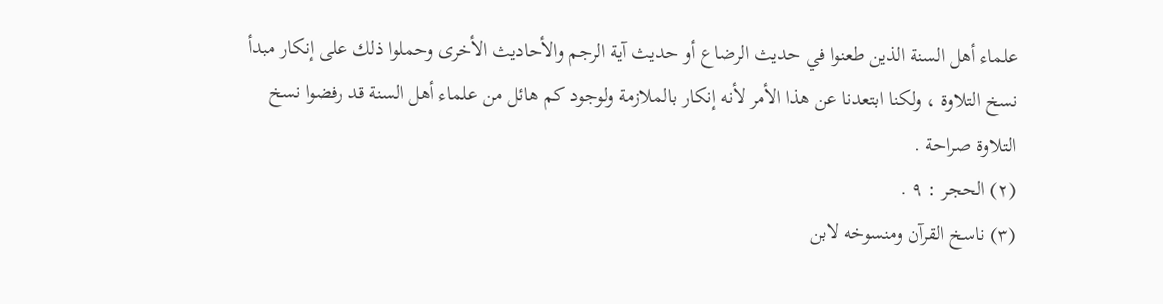علماء أهل السنة الذين طعنوا في حديث الرضاع أو حديث آية الرجم والأحاديث الأخری وحملوا ذلك علی إنكار مبدأ نسخ التلاوة ، ولكنا ابتعدنا عن هذا الأمر لأنه إنكار بالملازمة ولوجود كم هائل من علماء أهل السنة قد رفضوا نسخ التلاوة صراحة .
(٢) الحجر : ٩ .
(٣) ناسخ القرآن ومنسوخه لابن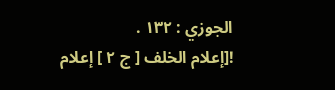الجوزي : ١٣٢ .
![إعلام الخلف [ ج ٢ ] إعلام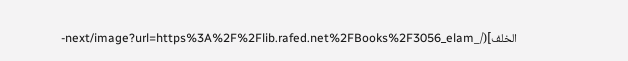الخلف](/_next/image?url=https%3A%2F%2Flib.rafed.net%2FBooks%2F3056_elam-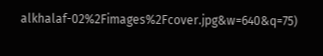alkhalaf-02%2Fimages%2Fcover.jpg&w=640&q=75)